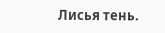Лисья тень.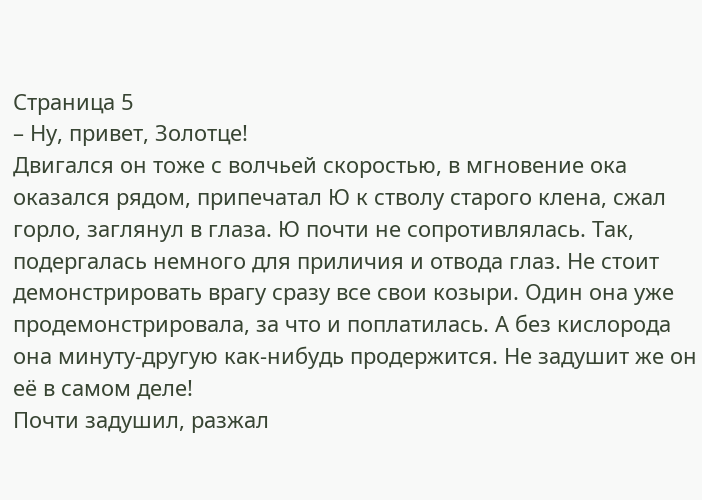Страница 5
– Ну, привет, Золотце!
Двигался он тоже с волчьей скоростью, в мгновение ока оказался рядом, припечатал Ю к стволу старого клена, сжал горло, заглянул в глаза. Ю почти не сопротивлялась. Так, подергалась немного для приличия и отвода глаз. Не стоит демонстрировать врагу сразу все свои козыри. Один она уже продемонстрировала, за что и поплатилась. А без кислорода она минуту-другую как-нибудь продержится. Не задушит же он её в самом деле!
Почти задушил, разжал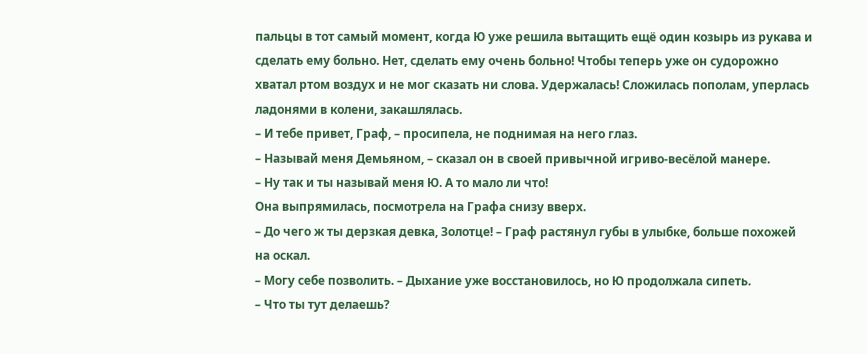пальцы в тот самый момент, когда Ю уже решила вытащить ещё один козырь из рукава и сделать ему больно. Нет, сделать ему очень больно! Чтобы теперь уже он судорожно хватал ртом воздух и не мог сказать ни слова. Удержалась! Сложилась пополам, уперлась ладонями в колени, закашлялась.
– И тебе привет, Граф, – просипела, не поднимая на него глаз.
– Называй меня Демьяном, – сказал он в своей привычной игриво-весёлой манере.
– Ну так и ты называй меня Ю. А то мало ли что!
Она выпрямилась, посмотрела на Графа снизу вверх.
– До чего ж ты дерзкая девка, Золотце! – Граф растянул губы в улыбке, больше похожей на оскал.
– Могу себе позволить. – Дыхание уже восстановилось, но Ю продолжала сипеть.
– Что ты тут делаешь?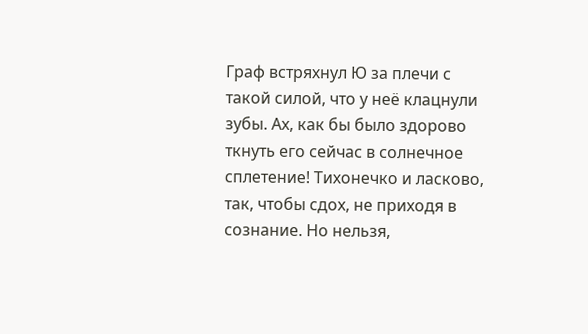Граф встряхнул Ю за плечи с такой силой, что у неё клацнули зубы. Ах, как бы было здорово ткнуть его сейчас в солнечное сплетение! Тихонечко и ласково, так, чтобы сдох, не приходя в сознание. Но нельзя,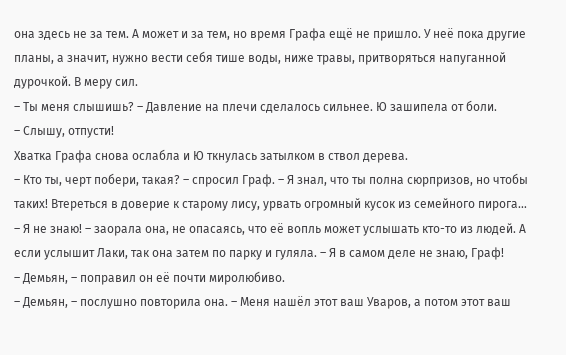она здесь не за тем. А может и за тем, но время Графа ещё не пришло. У неё пока другие планы, а значит, нужно вести себя тише воды, ниже травы, притворяться напуганной дурочкой. В меру сил.
– Ты меня слышишь? – Давление на плечи сделалось сильнее. Ю зашипела от боли.
– Слышу, отпусти!
Хватка Графа снова ослабла и Ю ткнулась затылком в ствол дерева.
– Кто ты, черт побери, такая? – спросил Граф. – Я знал, что ты полна сюрпризов, но чтобы таких! Втереться в доверие к старому лису, урвать огромный кусок из семейного пирога…
– Я не знаю! – заорала она, не опасаясь, что её вопль может услышать кто-то из людей. А если услышит Лаки, так она затем по парку и гуляла. – Я в самом деле не знаю, Граф!
– Демьян, – поправил он её почти миролюбиво.
– Демьян, – послушно повторила она. – Меня нашёл этот ваш Уваров, а потом этот ваш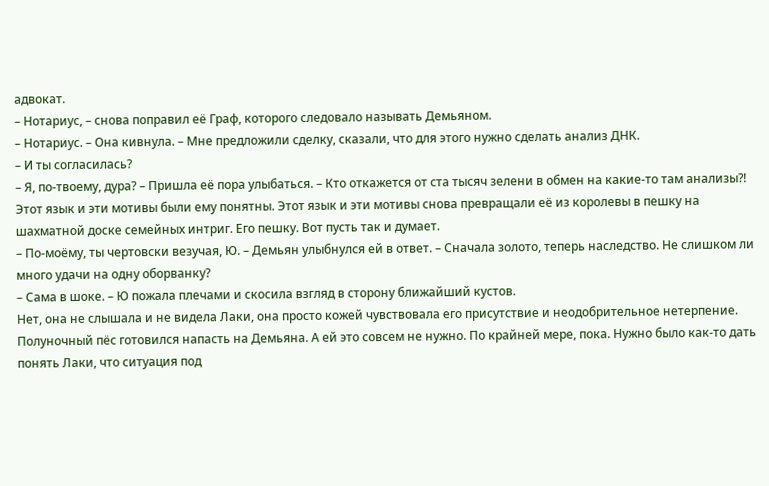адвокат.
– Нотариус, – снова поправил её Граф, которого следовало называть Демьяном.
– Нотариус. – Она кивнула. – Мне предложили сделку, сказали, что для этого нужно сделать анализ ДНК.
– И ты согласилась?
– Я, по-твоему, дура? – Пришла её пора улыбаться. – Кто откажется от ста тысяч зелени в обмен на какие-то там анализы?!
Этот язык и эти мотивы были ему понятны. Этот язык и эти мотивы снова превращали её из королевы в пешку на шахматной доске семейных интриг. Его пешку. Вот пусть так и думает.
– По-моёму, ты чертовски везучая, Ю. – Демьян улыбнулся ей в ответ. – Сначала золото, теперь наследство. Не слишком ли много удачи на одну оборванку?
– Сама в шоке. – Ю пожала плечами и скосила взгляд в сторону ближайший кустов.
Нет, она не слышала и не видела Лаки, она просто кожей чувствовала его присутствие и неодобрительное нетерпение. Полуночный пёс готовился напасть на Демьяна. А ей это совсем не нужно. По крайней мере, пока. Нужно было как-то дать понять Лаки, что ситуация под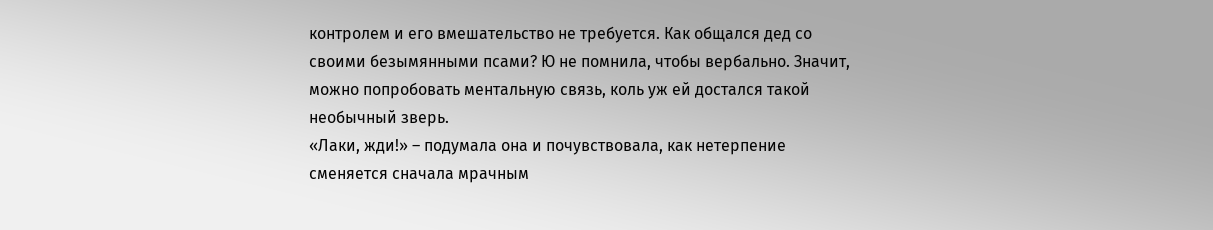контролем и его вмешательство не требуется. Как общался дед со своими безымянными псами? Ю не помнила, чтобы вербально. Значит, можно попробовать ментальную связь, коль уж ей достался такой необычный зверь.
«Лаки, жди!» – подумала она и почувствовала, как нетерпение сменяется сначала мрачным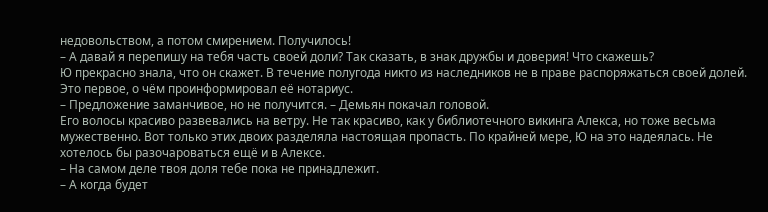недовольством, а потом смирением. Получилось!
– А давай я перепишу на тебя часть своей доли? Так сказать, в знак дружбы и доверия! Что скажешь?
Ю прекрасно знала, что он скажет. В течение полугода никто из наследников не в праве распоряжаться своей долей. Это первое, о чём проинформировал её нотариус.
– Предложение заманчивое, но не получится. – Демьян покачал головой.
Его волосы красиво развевались на ветру. Не так красиво, как у библиотечного викинга Алекса, но тоже весьма мужественно. Вот только этих двоих разделяла настоящая пропасть. По крайней мере, Ю на это надеялась. Не хотелось бы разочароваться ещё и в Алексе.
– На самом деле твоя доля тебе пока не принадлежит.
– А когда будет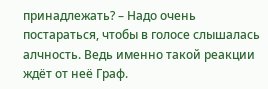принадлежать? – Надо очень постараться, чтобы в голосе слышалась алчность. Ведь именно такой реакции ждёт от неё Граф.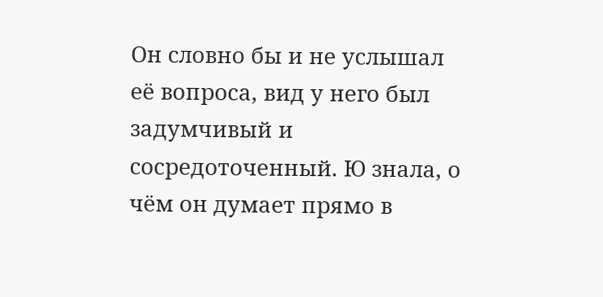Он словно бы и не услышал её вопроса, вид у него был задумчивый и сосредоточенный. Ю знала, о чём он думает прямо в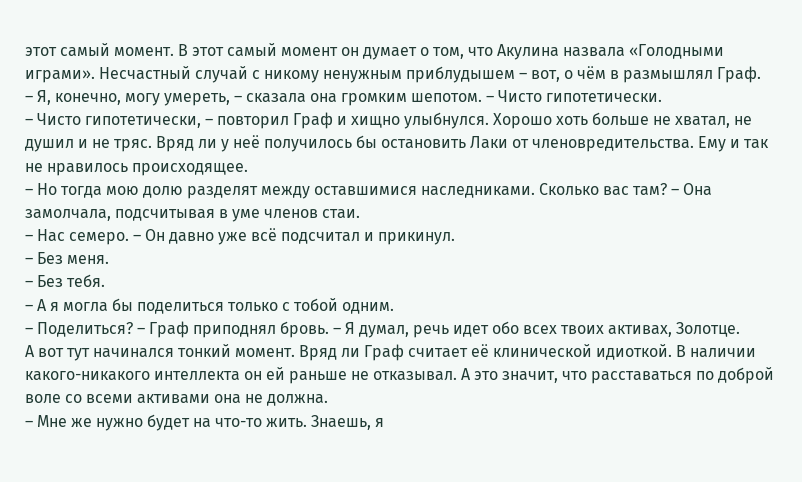этот самый момент. В этот самый момент он думает о том, что Акулина назвала «Голодными играми». Несчастный случай с никому ненужным приблудышем – вот, о чём в размышлял Граф.
– Я, конечно, могу умереть, – сказала она громким шепотом. – Чисто гипотетически.
– Чисто гипотетически, – повторил Граф и хищно улыбнулся. Хорошо хоть больше не хватал, не душил и не тряс. Вряд ли у неё получилось бы остановить Лаки от членовредительства. Ему и так не нравилось происходящее.
– Но тогда мою долю разделят между оставшимися наследниками. Сколько вас там? – Она замолчала, подсчитывая в уме членов стаи.
– Нас семеро. – Он давно уже всё подсчитал и прикинул.
– Без меня.
– Без тебя.
– А я могла бы поделиться только с тобой одним.
– Поделиться? – Граф приподнял бровь. – Я думал, речь идет обо всех твоих активах, Золотце.
А вот тут начинался тонкий момент. Вряд ли Граф считает её клинической идиоткой. В наличии какого-никакого интеллекта он ей раньше не отказывал. А это значит, что расставаться по доброй воле со всеми активами она не должна.
– Мне же нужно будет на что-то жить. Знаешь, я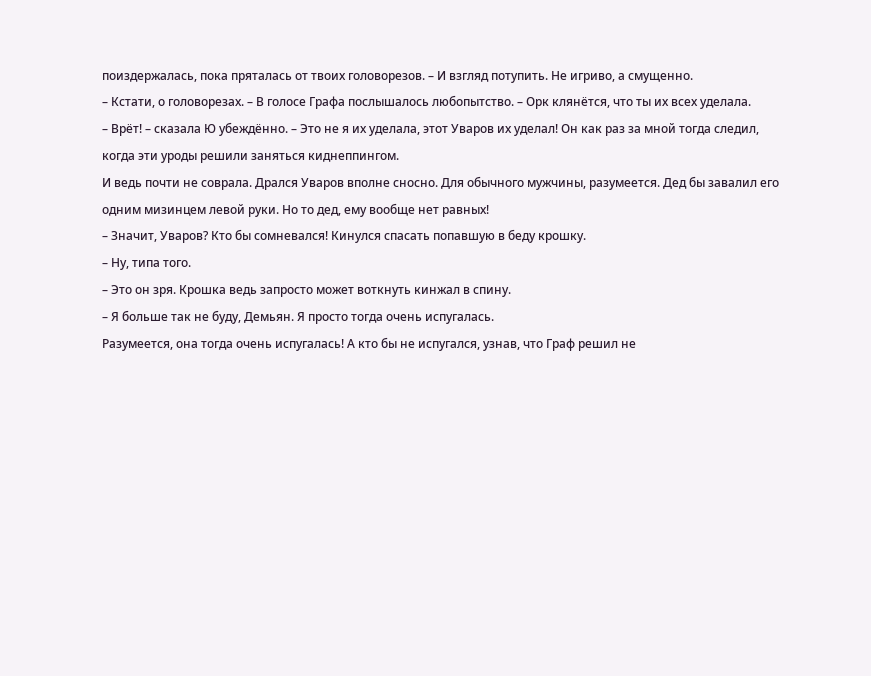поиздержалась, пока пряталась от твоих головорезов. – И взгляд потупить. Не игриво, а смущенно.
– Кстати, о головорезах. – В голосе Графа послышалось любопытство. – Орк клянётся, что ты их всех уделала.
– Врёт! – сказала Ю убеждённо. – Это не я их уделала, этот Уваров их уделал! Он как раз за мной тогда следил, когда эти уроды решили заняться киднеппингом.
И ведь почти не соврала. Дрался Уваров вполне сносно. Для обычного мужчины, разумеется. Дед бы завалил его одним мизинцем левой руки. Но то дед, ему вообще нет равных!
– Значит, Уваров? Кто бы сомневался! Кинулся спасать попавшую в беду крошку.
– Ну, типа того.
– Это он зря. Крошка ведь запросто может воткнуть кинжал в спину.
– Я больше так не буду, Демьян. Я просто тогда очень испугалась.
Разумеется, она тогда очень испугалась! А кто бы не испугался, узнав, что Граф решил не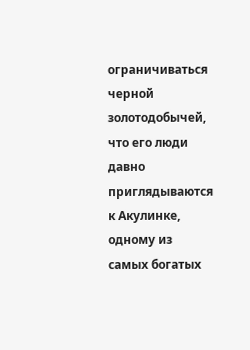ограничиваться черной золотодобычей, что его люди давно приглядываются к Акулинке, одному из самых богатых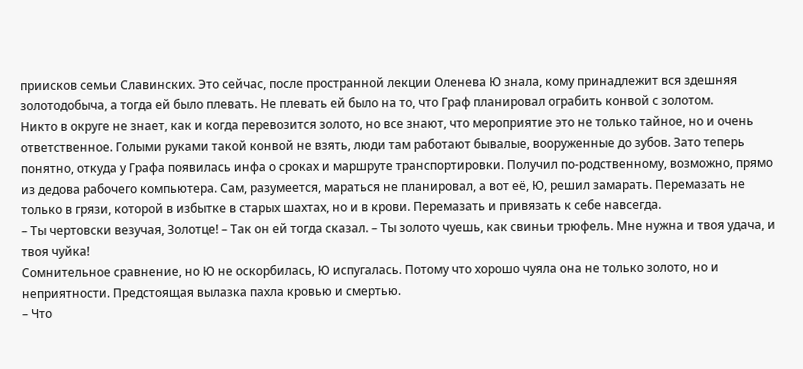приисков семьи Славинских. Это сейчас, после пространной лекции Оленева Ю знала, кому принадлежит вся здешняя золотодобыча, а тогда ей было плевать. Не плевать ей было на то, что Граф планировал ограбить конвой с золотом.
Никто в округе не знает, как и когда перевозится золото, но все знают, что мероприятие это не только тайное, но и очень ответственное. Голыми руками такой конвой не взять, люди там работают бывалые, вооруженные до зубов. Зато теперь понятно, откуда у Графа появилась инфа о сроках и маршруте транспортировки. Получил по-родственному, возможно, прямо из дедова рабочего компьютера. Сам, разумеется, мараться не планировал, а вот её, Ю, решил замарать. Перемазать не только в грязи, которой в избытке в старых шахтах, но и в крови. Перемазать и привязать к себе навсегда.
– Ты чертовски везучая, Золотце! – Так он ей тогда сказал. – Ты золото чуешь, как свиньи трюфель. Мне нужна и твоя удача, и твоя чуйка!
Сомнительное сравнение, но Ю не оскорбилась, Ю испугалась. Потому что хорошо чуяла она не только золото, но и неприятности. Предстоящая вылазка пахла кровью и смертью.
– Что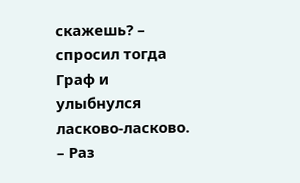скажешь? – спросил тогда Граф и улыбнулся ласково-ласково.
– Раз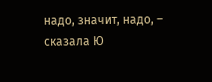надо, значит, надо, – сказала Ю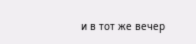и в тот же вечер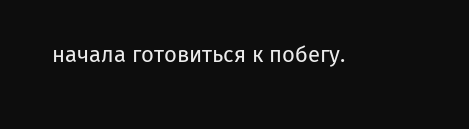начала готовиться к побегу.